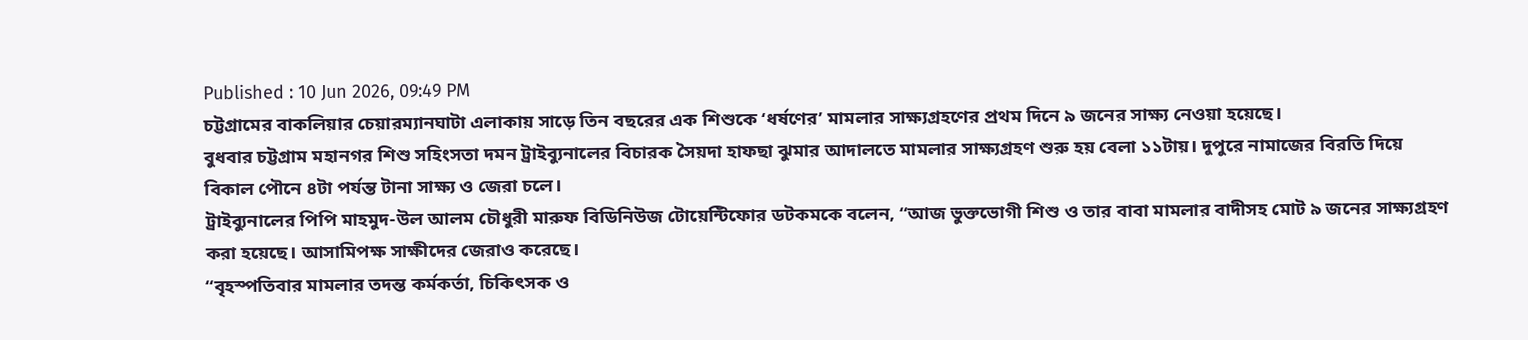Published : 10 Jun 2026, 09:49 PM
চট্টগ্রামের বাকলিয়ার চেয়ারম্যানঘাটা এলাকায় সাড়ে তিন বছরের এক শিশুকে ‘ধর্ষণের’ মামলার সাক্ষ্যগ্রহণের প্রথম দিনে ৯ জনের সাক্ষ্য নেওয়া হয়েছে।
বুধবার চট্টগ্রাম মহানগর শিশু সহিংসতা দমন ট্রাইব্যুনালের বিচারক সৈয়দা হাফছা ঝুমার আদালতে মামলার সাক্ষ্যগ্রহণ শুরু হয় বেলা ১১টায়। দুপুরে নামাজের বিরতি দিয়ে বিকাল পৌনে ৪টা পর্যন্ত টানা সাক্ষ্য ও জেরা চলে।
ট্রাইব্যুনালের পিপি মাহমুদ-উল আলম চৌধুরী মারুফ বিডিনিউজ টোয়েন্টিফোর ডটকমকে বলেন, “আজ ভুক্তভোগী শিশু ও তার বাবা মামলার বাদীসহ মোট ৯ জনের সাক্ষ্যগ্রহণ করা হয়েছে। আসামিপক্ষ সাক্ষীদের জেরাও করেছে।
“বৃহস্পতিবার মামলার তদন্ত কর্মকর্তা, চিকিৎসক ও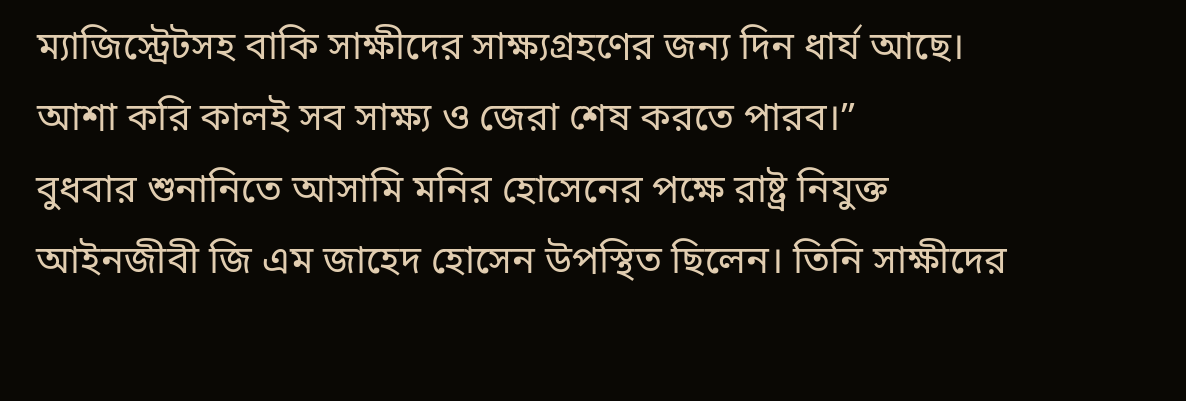ম্যাজিস্ট্রেটসহ বাকি সাক্ষীদের সাক্ষ্যগ্রহণের জন্য দিন ধার্য আছে। আশা করি কালই সব সাক্ষ্য ও জেরা শেষ করতে পারব।”
বুধবার শুনানিতে আসামি মনির হোসেনের পক্ষে রাষ্ট্র নিযুক্ত আইনজীবী জি এম জাহেদ হোসেন উপস্থিত ছিলেন। তিনি সাক্ষীদের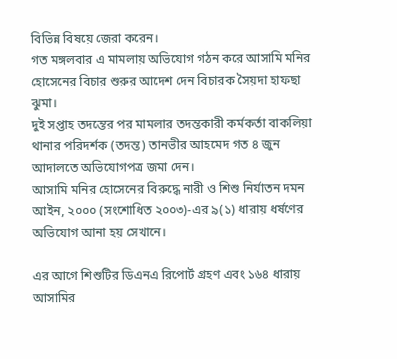বিভিন্ন বিষয়ে জেরা করেন।
গত মঙ্গলবার এ মামলায় অভিযোগ গঠন করে আসামি মনির হোসেনের বিচার শুরুর আদেশ দেন বিচারক সৈয়দা হাফছা ঝুমা।
দুই সপ্তাহ তদন্তের পর মামলার তদন্তকারী কর্মকর্তা বাকলিয়া থানার পরিদর্শক (তদন্ত) তানভীর আহমেদ গত ৪ জুন আদালতে অভিযোগপত্র জমা দেন।
আসামি মনির হোসেনের বিরুদ্ধে নারী ও শিশু নির্যাতন দমন আইন, ২০০০ (সংশোধিত ২০০৩)-এর ৯(১) ধারায় ধর্ষণের অভিযোগ আনা হয় সেখানে।

এর আগে শিশুটির ডিএনএ রিপোর্ট গ্রহণ এবং ১৬৪ ধারায় আসামির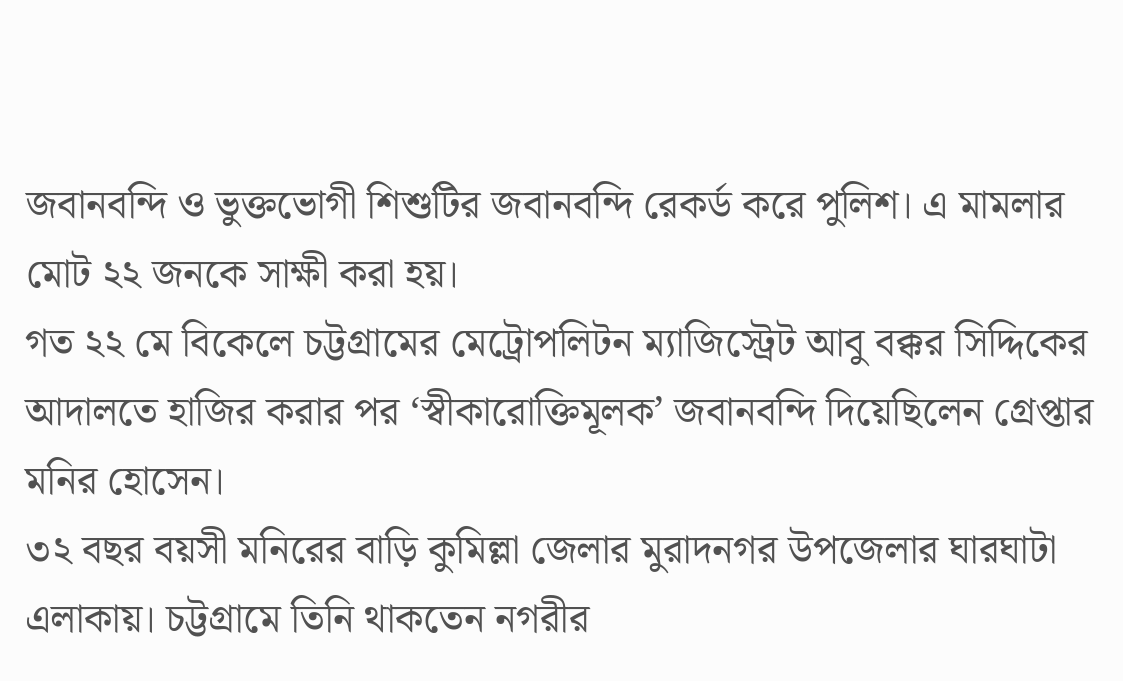জবানবন্দি ও ভুক্তভোগী শিশুটির জবানবন্দি রেকর্ড করে পুলিশ। এ মামলার মোট ২২ জনকে সাক্ষী করা হয়।
গত ২২ মে বিকেলে চট্টগ্রামের মেট্রোপলিটন ম্যাজিস্ট্রেট আবু বক্কর সিদ্দিকের আদালতে হাজির করার পর ‘স্বীকারোক্তিমূলক’ জবানবন্দি দিয়েছিলেন গ্রেপ্তার মনির হোসেন।
৩২ বছর বয়সী মনিরের বাড়ি কুমিল্লা জেলার মুরাদনগর উপজেলার ঘারঘাটা এলাকায়। চট্টগ্রামে তিনি থাকতেন নগরীর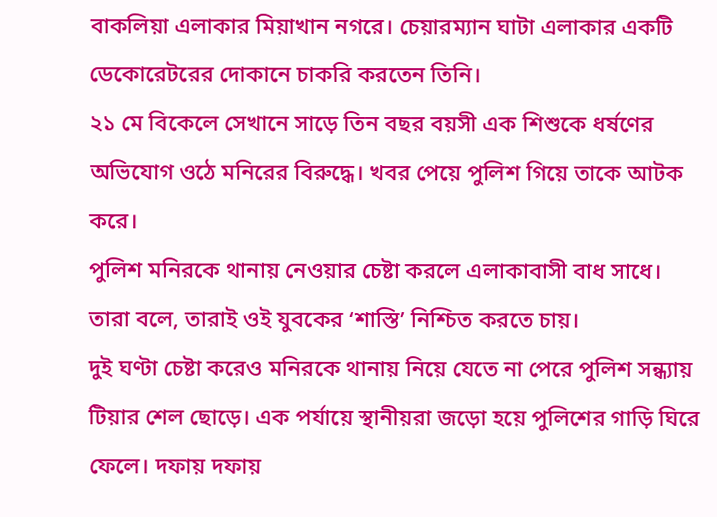বাকলিয়া এলাকার মিয়াখান নগরে। চেয়ারম্যান ঘাটা এলাকার একটি ডেকোরেটরের দোকানে চাকরি করতেন তিনি।
২১ মে বিকেলে সেখানে সাড়ে তিন বছর বয়সী এক শিশুকে ধর্ষণের অভিযোগ ওঠে মনিরের বিরুদ্ধে। খবর পেয়ে পুলিশ গিয়ে তাকে আটক করে।
পুলিশ মনিরকে থানায় নেওয়ার চেষ্টা করলে এলাকাবাসী বাধ সাধে। তারা বলে, তারাই ওই যুবকের ‘শাস্তি’ নিশ্চিত করতে চায়।
দুই ঘণ্টা চেষ্টা করেও মনিরকে থানায় নিয়ে যেতে না পেরে পুলিশ সন্ধ্যায় টিয়ার শেল ছোড়ে। এক পর্যায়ে স্থানীয়রা জড়ো হয়ে পুলিশের গাড়ি ঘিরে ফেলে। দফায় দফায়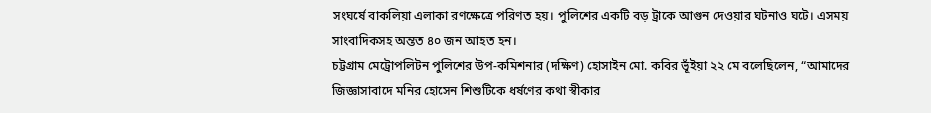সংঘর্ষে বাকলিয়া এলাকা রণক্ষেত্রে পরিণত হয়। পুলিশের একটি বড় ট্রাকে আগুন দেওয়ার ঘটনাও ঘটে। এসময় সাংবাদিকসহ অন্তত ৪০ জন আহত হন।
চট্টগ্রাম মেট্রোপলিটন পুলিশের উপ-কমিশনার (দক্ষিণ) হোসাইন মো. কবির ভূঁইয়া ২২ মে বলেছিলেন, “আমাদের জিজ্ঞাসাবাদে মনির হোসেন শিশুটিকে ধর্ষণের কথা স্বীকার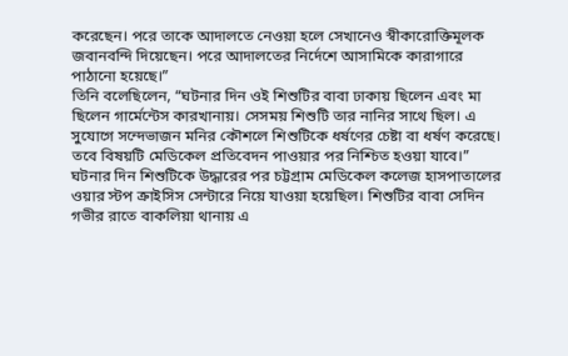করেছেন। পরে তাকে আদালতে নেওয়া হলে সেখানেও স্বীকারোক্তিমূলক জবানবন্দি দিয়েছেন। পরে আদালতের নির্দেশে আসামিকে কারাগারে পাঠানো হয়েছে।”
তিনি বলেছিলেন, “ঘটনার দিন ওই শিশুটির বাবা ঢাকায় ছিলেন এবং মা ছিলেন গার্মেন্টেস কারখানায়। সেসময় শিশুটি তার নানির সাথে ছিল। এ সুযোগে সন্দেভাজন মনির কৌশলে শিশুটিকে ধর্ষণের চেষ্টা বা ধর্ষণ করেছে। তবে বিষয়টি মেডিকেল প্রতিবেদন পাওয়ার পর নিশ্চিত হওয়া যাবে।”
ঘটনার দিন শিশুটিকে উদ্ধারের পর চট্টগ্রাম মেডিকেল কলেজ হাসপাতালের ওয়ার স্টপ ক্রাইসিস সেন্টারে নিয়ে যাওয়া হয়েছিল। শিশুটির বাবা সেদিন গভীর রাতে বাকলিয়া থানায় এ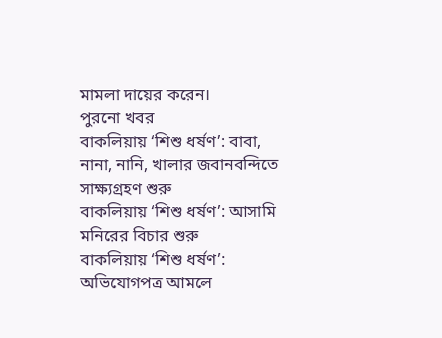মামলা দায়ের করেন।
পুরনো খবর
বাকলিয়ায় ‘শিশু ধর্ষণ’: বাবা, নানা, নানি, খালার জবানবন্দিতে সাক্ষ্যগ্রহণ শুরু
বাকলিয়ায় ‘শিশু ধর্ষণ’: আসামি মনিরের বিচার শুরু
বাকলিয়ায় ‘শিশু ধর্ষণ’: অভিযোগপত্র আমলে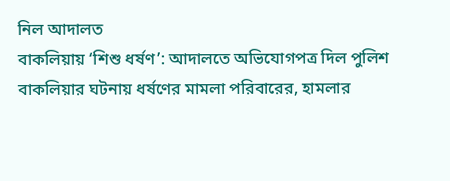নিল আদালত
বাকলিয়ায় ‘শিশু ধর্ষণ’: আদালতে অভিযোগপত্র দিল পুলিশ
বাকলিয়ার ঘটনায় ধর্ষণের মামলা পরিবারের, হামলার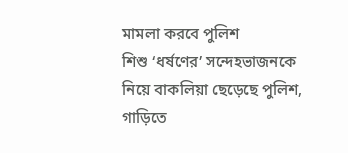মামলা করবে পুলিশ
শিশু ‘ধর্ষণের’ সন্দেহভাজনকে নিয়ে বাকলিয়া ছেড়েছে পুলিশ, গাড়িতে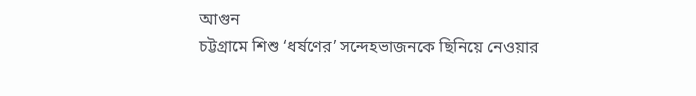আগুন
চট্টগ্রামে শিশু ‘ধর্ষণের’ সন্দেহভাজনকে ছিনিয়ে নেওয়ার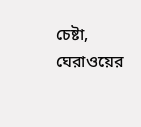চেষ্টা, ঘেরাওয়ের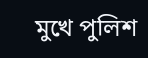মুখে পুলিশ